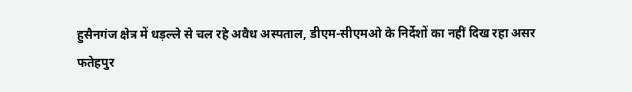हुसैनगंज क्षेत्र में धड़ल्ले से चल रहे अवैध अस्पताल, डीएम-सीएमओ के निर्देशों का नहीं दिख रहा असर
फतेहपुर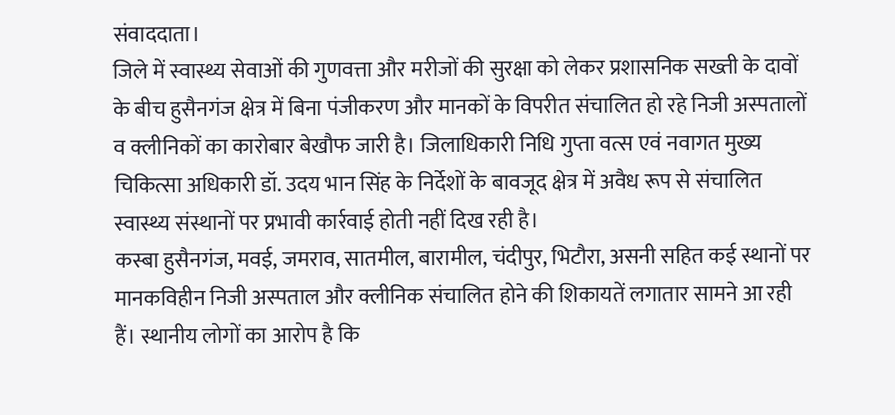संवाददाता।
जिले में स्वास्थ्य सेवाओं की गुणवत्ता और मरीजों की सुरक्षा को लेकर प्रशासनिक सख्ती के दावों के बीच हुसैनगंज क्षेत्र में बिना पंजीकरण और मानकों के विपरीत संचालित हो रहे निजी अस्पतालों व क्लीनिकों का कारोबार बेखौफ जारी है। जिलाधिकारी निधि गुप्ता वत्स एवं नवागत मुख्य चिकित्सा अधिकारी डॉ. उदय भान सिंह के निर्देशों के बावजूद क्षेत्र में अवैध रूप से संचालित स्वास्थ्य संस्थानों पर प्रभावी कार्रवाई होती नहीं दिख रही है।
कस्बा हुसैनगंज, मवई, जमराव, सातमील, बारामील, चंदीपुर, भिटौरा, असनी सहित कई स्थानों पर मानकविहीन निजी अस्पताल और क्लीनिक संचालित होने की शिकायतें लगातार सामने आ रही हैं। स्थानीय लोगों का आरोप है कि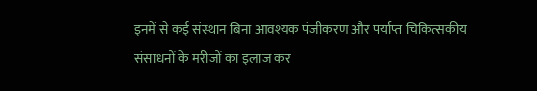इनमें से कई संस्थान बिना आवश्यक पंजीकरण और पर्याप्त चिकित्सकीय संसाधनों के मरीजों का इलाज कर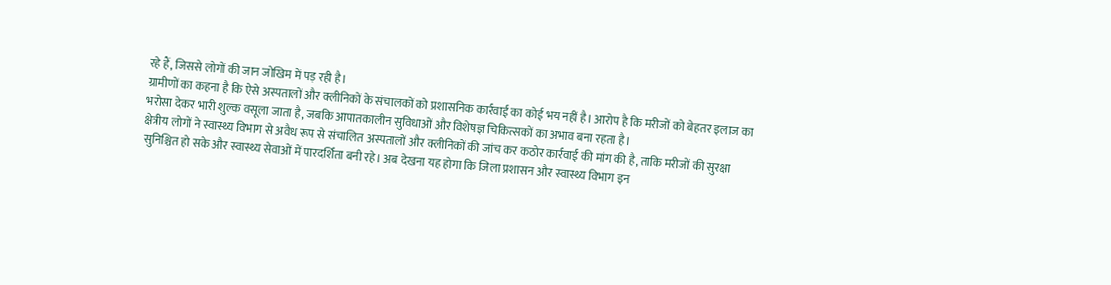रहे हैं, जिससे लोगों की जान जोखिम में पड़ रही है।
ग्रामीणों का कहना है कि ऐसे अस्पतालों और क्लीनिकों के संचालकों को प्रशासनिक कार्रवाई का कोई भय नहीं है। आरोप है कि मरीजों को बेहतर इलाज का भरोसा देकर भारी शुल्क वसूला जाता है, जबकि आपातकालीन सुविधाओं और विशेषज्ञ चिकित्सकों का अभाव बना रहता है।
क्षेत्रीय लोगों ने स्वास्थ्य विभाग से अवैध रूप से संचालित अस्पतालों और क्लीनिकों की जांच कर कठोर कार्रवाई की मांग की है, ताकि मरीजों की सुरक्षा सुनिश्चित हो सके और स्वास्थ्य सेवाओं में पारदर्शिता बनी रहे। अब देखना यह होगा कि जिला प्रशासन और स्वास्थ्य विभाग इन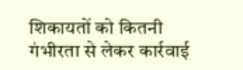शिकायतों को कितनी गंभीरता से लेकर कार्रवाई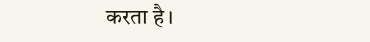करता है।